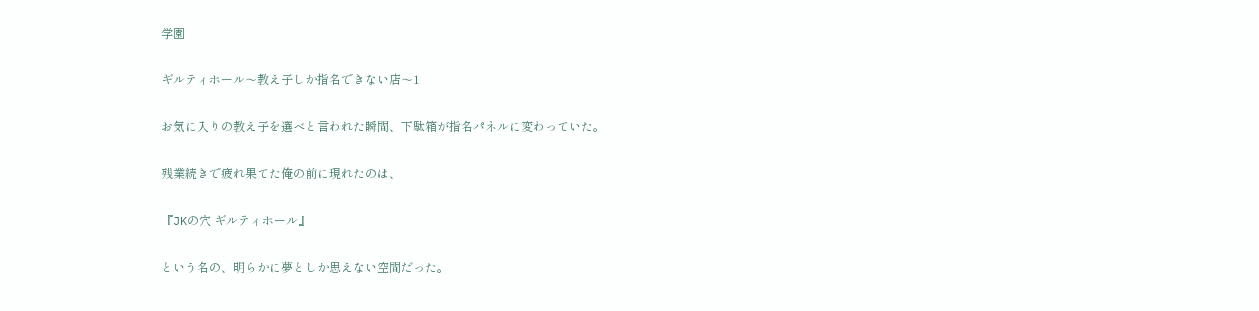学園

ギルティホール〜教え子しか指名できない店〜1

お気に入りの教え子を選べと言われた瞬間、下駄箱が指名パネルに変わっていた。

残業続きで疲れ果てた俺の前に現れたのは、

『JKの穴 ギルティホール』

という名の、明らかに夢としか思えない空間だった。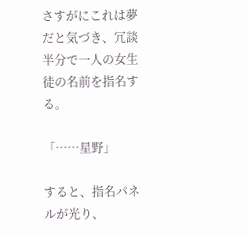さすがにこれは夢だと気づき、冗談半分で一人の女生徒の名前を指名する。

「……星野」

すると、指名パネルが光り、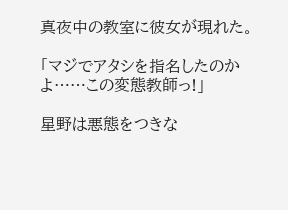真夜中の教室に彼女が現れた。

「マジでアタシを指名したのかよ……この変態教師っ!」

星野は悪態をつきな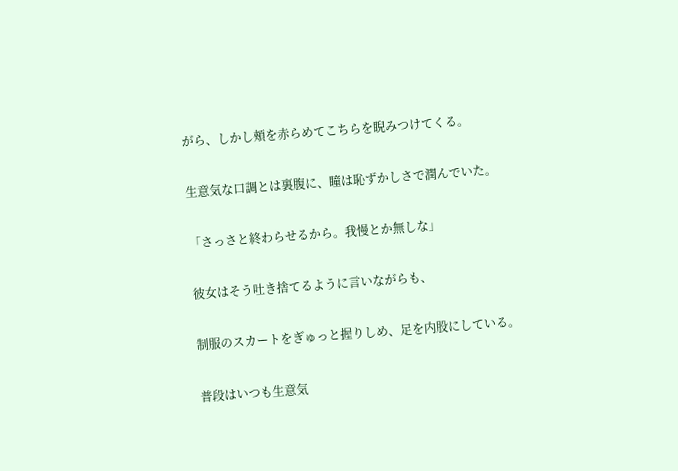がら、しかし頰を赤らめてこちらを睨みつけてくる。

生意気な口調とは裏腹に、瞳は恥ずかしさで潤んでいた。

「さっさと終わらせるから。我慢とか無しな」

彼女はそう吐き捨てるように言いながらも、

制服のスカートをぎゅっと握りしめ、足を内股にしている。

普段はいつも生意気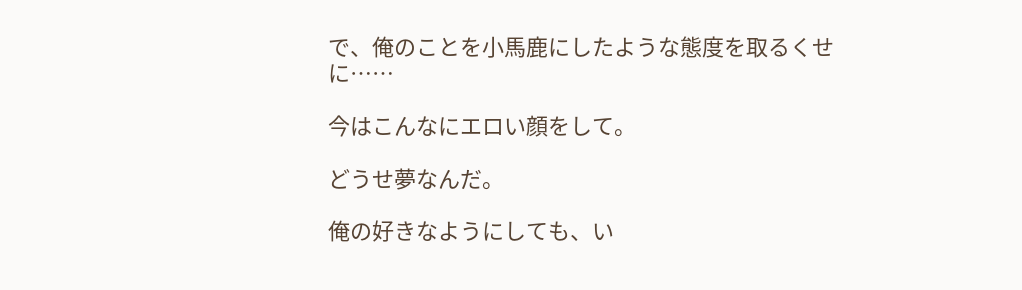で、俺のことを小馬鹿にしたような態度を取るくせに……

今はこんなにエロい顔をして。

どうせ夢なんだ。

俺の好きなようにしても、い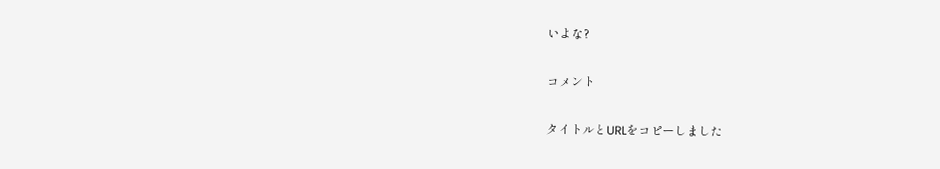いよな?

コメント

タイトルとURLをコピーしました